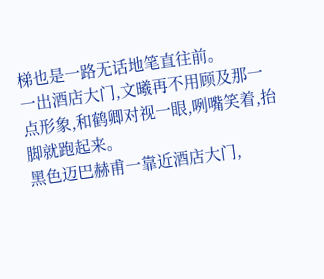梯也是一路无话地笔直往前。
一出酒店大门,文曦再不用顾及那一点形象,和鹤卿对视一眼,咧嘴笑着,抬脚就跑起来。
黑色迈巴赫甫一靠近酒店大门,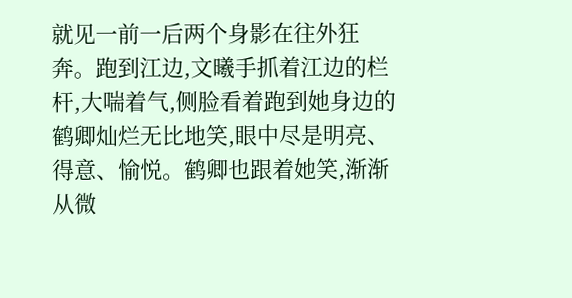就见一前一后两个身影在往外狂奔。跑到江边,文曦手抓着江边的栏杆,大喘着气,侧脸看着跑到她身边的鹤卿灿烂无比地笑,眼中尽是明亮、得意、愉悦。鹤卿也跟着她笑,渐渐从微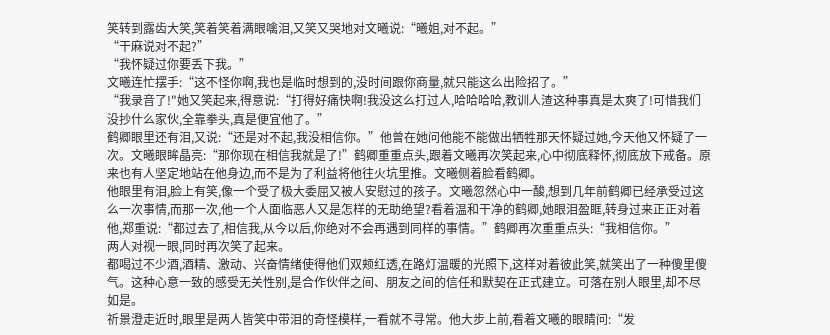笑转到露齿大笑,笑着笑着满眼噙泪,又笑又哭地对文曦说:“曦姐,对不起。”
“干麻说对不起?”
“我怀疑过你要丢下我。”
文曦连忙摆手:“这不怪你啊,我也是临时想到的,没时间跟你商量,就只能这么出险招了。”
“我录音了!"她又笑起来,得意说:“打得好痛快啊!我没这么打过人,哈哈哈哈,教训人渣这种事真是太爽了!可惜我们没抄什么家伙,全靠拳头,真是便宜他了。”
鹤卿眼里还有泪,又说:“还是对不起,我没相信你。”他曾在她问他能不能做出牺牲那天怀疑过她,今天他又怀疑了一次。文曦眼眸晶亮:“那你现在相信我就是了!”鹤卿重重点头,跟着文曦再次笑起来,心中彻底释怀,彻底放下戒备。原来也有人坚定地站在他身边,而不是为了利益将他往火坑里推。文曦侧着脸看鹤卿。
他眼里有泪,脸上有笑,像一个受了极大委屈又被人安慰过的孩子。文曦忽然心中一酸,想到几年前鹤卿已经承受过这么一次事情,而那一次,他一个人面临恶人又是怎样的无助绝望?看着温和干净的鹤卿,她眼泪盈眶,转身过来正正对着他,郑重说:“都过去了,相信我,从今以后,你绝对不会再遇到同样的事情。”鹤卿再次重重点头:“我相信你。”
两人对视一眼,同时再次笑了起来。
都喝过不少酒,酒精、激动、兴奋情绪使得他们双颊红透,在路灯温暖的光照下,这样对着彼此笑,就笑出了一种傻里傻气。这种心意一致的感受无关性别,是合作伙伴之间、朋友之间的信任和默契在正式建立。可落在别人眼里,却不尽如是。
祈景澄走近时,眼里是两人皆笑中带泪的奇怪模样,一看就不寻常。他大步上前,看着文曦的眼睛问:“发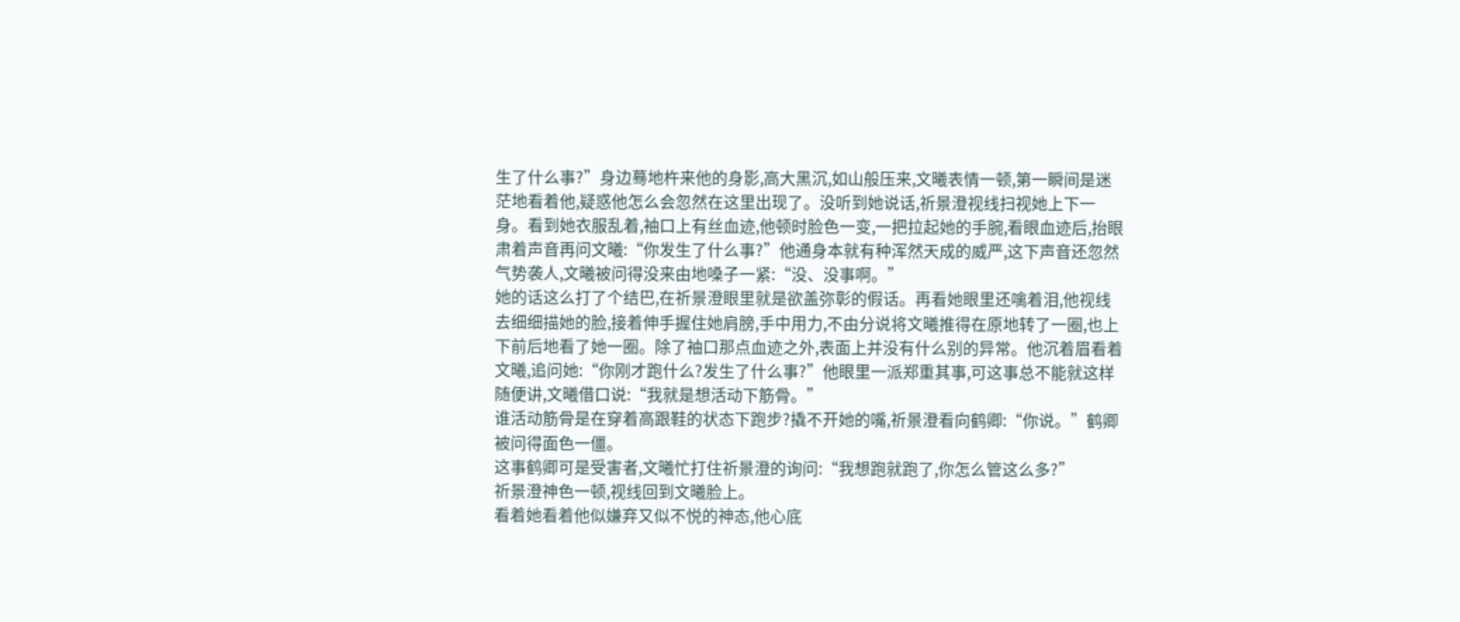生了什么事?”身边蓦地杵来他的身影,高大黑沉,如山般压来,文曦表情一顿,第一瞬间是迷茫地看着他,疑惑他怎么会忽然在这里出现了。没听到她说话,祈景澄视线扫视她上下一身。看到她衣服乱着,袖口上有丝血迹,他顿时脸色一变,一把拉起她的手腕,看眼血迹后,抬眼肃着声音再问文曦:“你发生了什么事?”他通身本就有种浑然天成的威严,这下声音还忽然气势袭人,文曦被问得没来由地嗓子一紧:“没、没事啊。”
她的话这么打了个结巴,在祈景澄眼里就是欲盖弥彰的假话。再看她眼里还噙着泪,他视线去细细描她的脸,接着伸手握住她肩膀,手中用力,不由分说将文曦推得在原地转了一圈,也上下前后地看了她一圈。除了袖口那点血迹之外,表面上并没有什么别的异常。他沉着眉看着文曦,追问她:“你刚才跑什么?发生了什么事?”他眼里一派郑重其事,可这事总不能就这样随便讲,文曦借口说:“我就是想活动下筋骨。”
谁活动筋骨是在穿着高跟鞋的状态下跑步?撬不开她的嘴,祈景澄看向鹤卿:“你说。”鹤卿被问得面色一僵。
这事鹤卿可是受害者,文曦忙打住祈景澄的询问:“我想跑就跑了,你怎么管这么多?”
祈景澄神色一顿,视线回到文曦脸上。
看着她看着他似嫌弃又似不悦的神态,他心底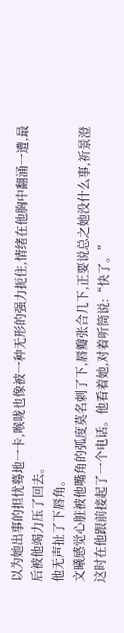以为她出事的担忧蓦地一卡,喉咙也像被一种无形的强力扼住,情绪在他胸中翻涌一遭,最后被他竭力压了回去。
他无声扯了下唇角。
文曦感觉心脏被他嘴角的弧度莫名刺了下,唇瓣张合几下,正要说总之她没什么事,祈景澄这时在他跟前接起了一个电话。他看着她,对着听筒说:“快了。”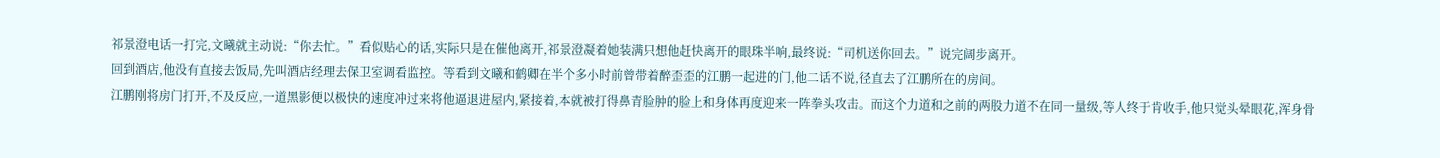祁景澄电话一打完,文曦就主动说:“你去忙。”看似贴心的话,实际只是在催他离开,祁景澄凝着她装满只想他赶快离开的眼珠半响,最终说:“司机送你回去。”说完阔步离开。
回到酒店,他没有直接去饭局,先叫酒店经理去保卫室调看监控。等看到文曦和鹤卿在半个多小时前曾带着醉歪歪的江鹏一起进的门,他二话不说,径直去了江鹏所在的房间。
江鹏刚将房门打开,不及反应,一道黑影便以极快的速度冲过来将他逼退进屋内,紧接着,本就被打得鼻青脸肿的脸上和身体再度迎来一阵拳头攻击。而这个力道和之前的两股力道不在同一量级,等人终于肯收手,他只觉头晕眼花,浑身骨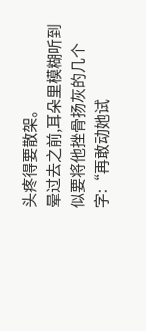头疼得要散架。
晕过去之前,耳朵里模糊听到似要将他挫骨扬灰的几个字:“再敢动她试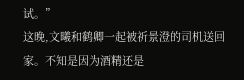试。”
这晚,文曦和鹤卿一起被祈景澄的司机送回家。不知是因为酒精还是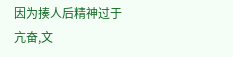因为揍人后精神过于亢奋,文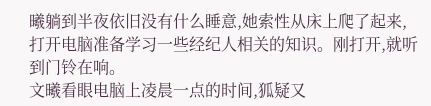曦躺到半夜依旧没有什么睡意,她索性从床上爬了起来,打开电脑准备学习一些经纪人相关的知识。刚打开,就听到门铃在响。
文曦看眼电脑上凌晨一点的时间,狐疑又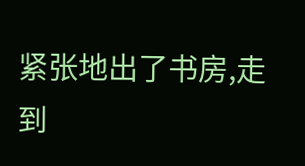紧张地出了书房,走到